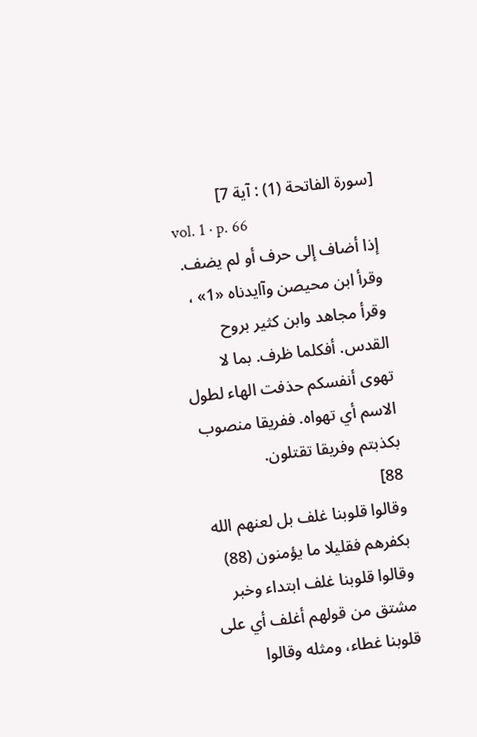[سورة الفاتحة (1) : آية 7]
vol. 1 · p. 66
إذا أضاف إلى حرف أو لم يضف. وقرأ ابن محيصن وآايدناه «1» ، وقرأ مجاهد وابن كثير بروح القدس. أفكلما ظرف. بما لا تهوى أنفسكم حذفت الهاء لطول الاسم أي تهواه. ففريقا منصوب بكذبتم وفريقا تقتلون.
88]
وقالوا قلوبنا غلف بل لعنهم الله بكفرهم فقليلا ما يؤمنون (88)
وقالوا قلوبنا غلف ابتداء وخبر مشتق من قولهم أغلف أي على قلوبنا غطاء، ومثله وقالوا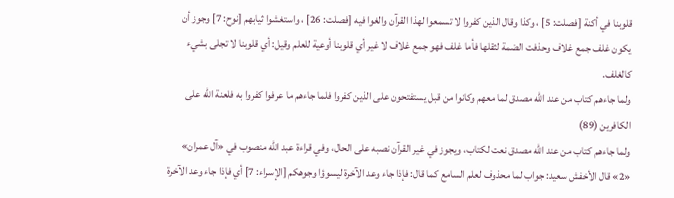قلوبنا في أكنة [فصلت: 5] ، وكذا وقال الذين كفروا لا تسمعوا لهذا القرآن والغوا فيه [فصلت: 26] ، واستغشوا ثيابهم [نوح: 7] وجوز أن يكون غلف جمع غلاف وحذفت الضمة لثقلها فأما غلف فهو جمع غلاف لا غير أي قلوبنا أوعية للعلم وقيل: أي قلوبنا لا تجلى بشيء كالغلف.
ولما جاءهم كتاب من عند الله مصدق لما معهم وكانوا من قبل يستفتحون على الذين كفروا فلما جاءهم ما عرفوا كفروا به فلعنة الله على الكافرين (89)
ولما جاءهم كتاب من عند الله مصدق نعت لكتاب، ويجوز في غير القرآن نصبه على الحال، وفي قراءة عبد الله منصوب في «آل عمران» «2» قال الأخفش سعيد: جواب لما محذوف لعلم السامع كما قال: فإذا جاء وعد الآخرة ليسوؤا وجوهكم [الإسراء: 7] أي فإذا جاء وعد الآخرة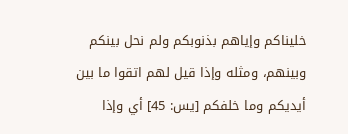خليناكم وإياهم بذنوبكم ولم نحل بينكم وبينهم، ومثله وإذا قيل لهم اتقوا ما بين أيديكم وما خلفكم [يس: 45] أي وإذا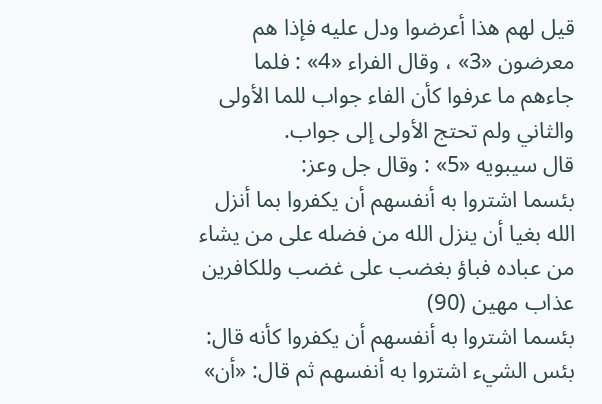قيل لهم هذا أعرضوا ودل عليه فإذا هم معرضون «3» ، وقال الفراء «4» : فلما جاءهم ما عرفوا كأن الفاء جواب للما الأولى والثاني ولم تحتج الأولى إلى جواب.
قال سيبويه «5» : وقال جل وعز:
بئسما اشتروا به أنفسهم أن يكفروا بما أنزل الله بغيا أن ينزل الله من فضله على من يشاء من عباده فباؤ بغضب على غضب وللكافرين عذاب مهين (90)
بئسما اشتروا به أنفسهم أن يكفروا كأنه قال: بئس الشيء اشتروا به أنفسهم ثم قال: «أن»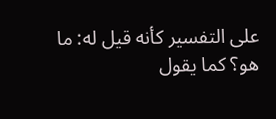على التفسير كأنه قيل له: ما هو؟ كما يقول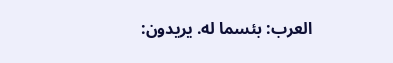العرب: بئسما له. يريدون: